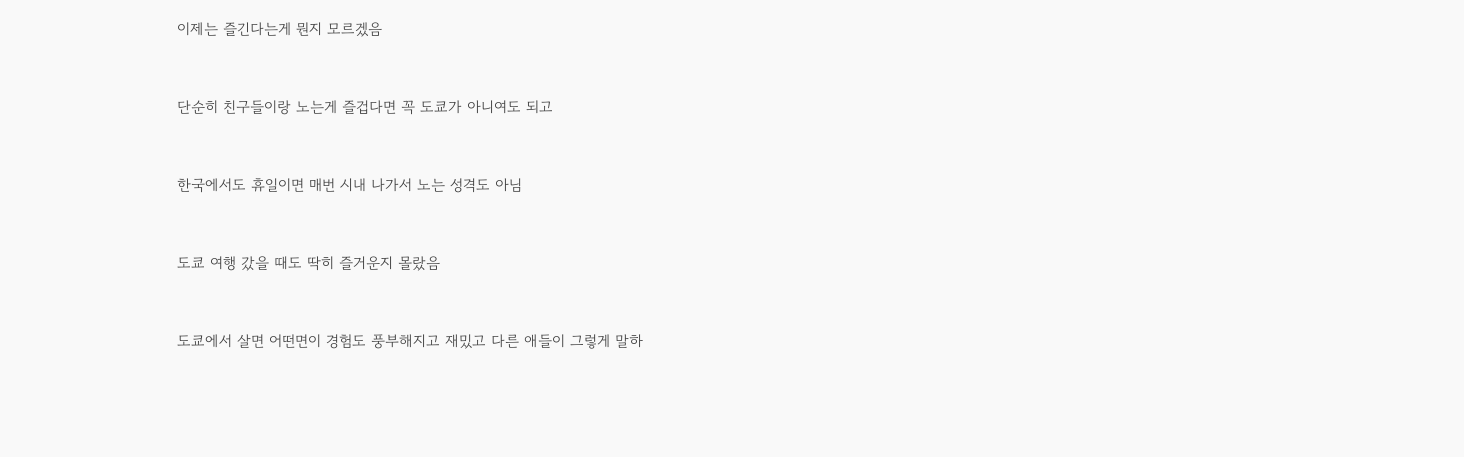이제는 즐긴다는게 뭔지 모르겠음


단순히 친구들이랑 노는게 즐겁다면 꼭 도쿄가 아니여도 되고


한국에서도 휴일이면 매번 시내 나가서 노는 성격도 아님


도쿄 여행 갔을 때도 딱히 즐거운지 몰랐음


도쿄에서 살면 어떤면이 경험도 풍부해지고 재밌고 다른 애들이 그렇게 말하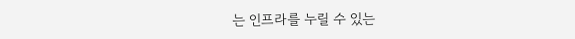는 인프라를 누릴 수 있는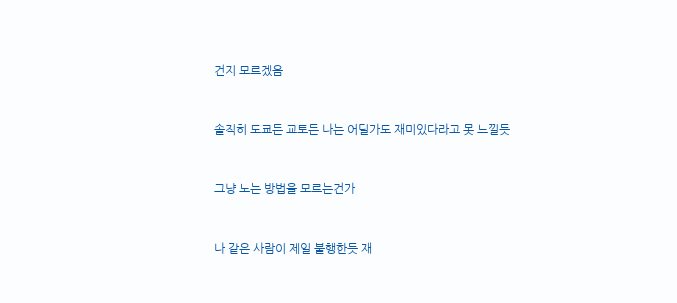건지 모르겠음


솔직히 도쿄든 교토든 나는 어딜가도 재미있다라고 못 느낄듯


그냥 노는 방법을 모르는건가


나 같은 사람이 제일 불행한듯 재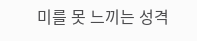미를 못 느끼는 성격